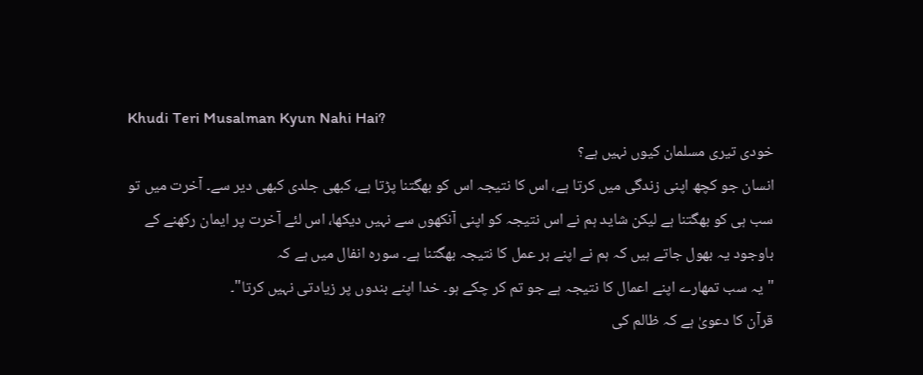Khudi Teri Musalman Kyun Nahi Hai?
خودی تیری مسلمان کیوں نہیں ہے؟
انسان جو کچھ اپنی زندگی میں کرتا ہے، اس کا نتیجہ اس کو بھگتنا پڑتا ہے، کبھی جلدی کبھی دیر سے۔ آخرت میں تو سب ہی کو بھگتنا ہے لیکن شاید ہم نے اس نتیجہ کو اپنی آنکھوں سے نہیں دیکھا، اس لئے آخرت پر ایمان رکھنے کے باوجود یہ بھول جاتے ہیں کہ ہم نے اپنے ہر عمل کا نتیجہ بھگتنا ہے۔ سورہ انفال میں ہے کہ
"یہ سب تمھارے اپنے اعمال کا نتیجہ ہے جو تم کر چکے ہو۔ خدا اپنے بندوں پر زیادتی نہیں کرتا"۔
قرآن کا دعویٰ ہے کہ ظالم کی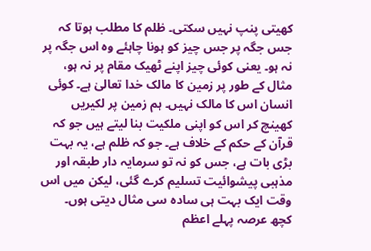کھیتی پنپ نہیں سکتی۔ ظلم کا مطلب ہوتا کہ جس جگہ پر جس چیز کو ہونا چاہئے وہ اس جگہ پر نہ ہو۔ یعنی کوئی چیز اپنے ٹھیک مقام پر نہ ہو، مثال کے طور پر زمین کا مالک خدا تعالیٰ ہے۔ کوئی انسان اس کا مالک نہیں۔ ہم زمین پر لکیریں کھینچ کر اس کو اپنی ملکیت بنا لیتے ہیں جو کہ قرآن کے حکم کے خلاف ہے۔ جو کہ ظلم ہے، یہ بہت بڑی بات ہے، جس کو نہ تو سرمایہ دار طبقہ اور مذہبی پیشوائیت تسلیم کرے گئی، لیکن میں اس وقت ایک بہت ہی سادہ سی مثال دیتی ہوں۔
کچھ عرصہ پہلے اعظم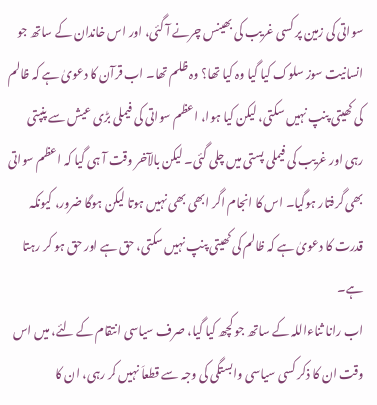سواتی کی زمین پر کسی غریب کی بھینس چرنے آ گئی، اور اس خاندان کے ساتھ جو انسانیت سوز سلوک کیا گیا وہ کیا تھا؟ وہ ظلم تھا۔ اب قرآن کا دعویٰ ہے کہ ظالم کی کھیتی پنپ نہیں سکتی، لیکن کیا ہوا، اعظم سواتی کی فیملی بڑی عیش سے پنپتی رہی اور غریب کی فیملی پستی میں چلی گئی۔ لیکن بالآخر وقت آ ہی گیا کہ اعظم سواتی بھی گرفتار ہوگیا۔ اس کا انجام اگر ابھی بھی نہیں ہوتا لیکن ہوگا ضرور، کیونکہ قدرت کا دعویٰ ہے کہ ظالم کی کھیتی پنپ نہیں سکتی، حق ہے اور حق ہو کر رہتا ہے۔
اب رانا ثناءاللہ کے ساتھ جو کچھ کیا گیا، صرف سیاسی انتقام کے لئے، میں اس وقت ان کا ذکر کسی سیاسی وابستگی کی وجہ سے قطعاَ نہیں کر رہی، ان کا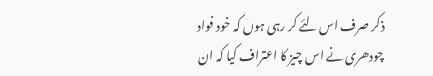ذکر صرف اس لئے کر رہی ہوں کہ خود فواد چودھری نے اس چیز کا اعتراف کیا کہ ان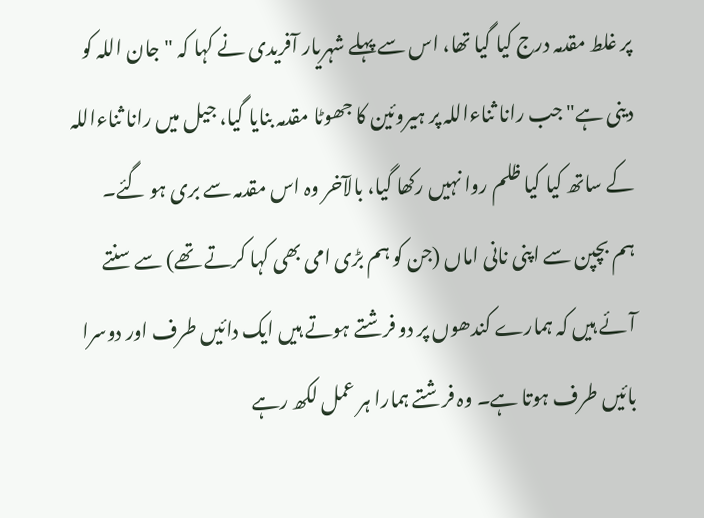پر غلط مقدمہ درج کیا گیا تھا، اس سے پہلے شہریار آفریدی نے کہا کہ "جان اللہ کو دینی ہے" جب رانا ثناءاللہ پر ہیروئین کا جھوٹا مقدمہ بنایا گیا، جیل میں رانا ثناءاللہ کے ساتھ کیا کیا ظلم روا نہیں رکھا گیا، بالآخر وہ اس مقدمہ سے بری ہو گئے۔
ہم بچپن سے اپنی نانی اماں (جن کو ہم بڑی امی بھی کہا کرتے تھے) سے سنتے آئے ہیں کہ ہمارے کندھوں پر دو فرشتے ہوتے ہیں ایک دائیں طرف اور دوسرا بائیں طرف ہوتا ہے۔ وہ فرشتے ہمارا ہر عمل لکھ رہے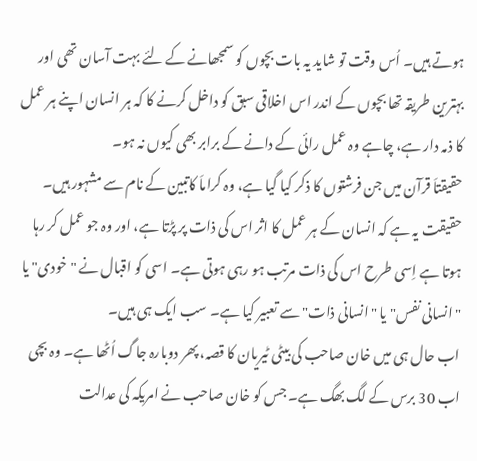ہوتے ہیں۔ اُس وقت تو شاید یہ بات بچوں کو سمجھانے کے لئے بہت آسان تھی اور بہترین طریقہ تھا بچوں کے اندر اس اخلاقی سبق کو داخل کرنے کا کہ ہر انسان اپنے ہر عمل کا ذمہ دار ہے، چاہے وہ عمل رائی کے دانے کے برابر بھی کیوں نہ ہو۔
حقیقتاَ قرآن میں جن فرشتوں کا ذکر کیا گیا ہے، وہ کراماَ کاتبین کے نام سے مشہور ہیں۔
حقیقت یہ ہے کہ انسان کے ہر عمل کا اثر اس کی ذات پر پڑتا ہے، اور وہ جو عمل کر رہا ہوتا ہے اِسی طرح اس کی ذات مرتب ہو رہی ہوتی ہے۔ اسی کو اقبال نے "خودی" یا "انسانی نفس" یا "انسانی ذات" سے تعبیر کیا ہے۔ سب ایک ہی ہیں۔
اب حال ہی میں خان صاحب کی بیٹی ٹیریان کا قصہ، پھر دوبارہ جاگ اُٹھا ہے۔ وہ بچی اب 30 برس کے لگ بھگ ہے۔ جس کو خان صاحب نے امریکہ کی عدالت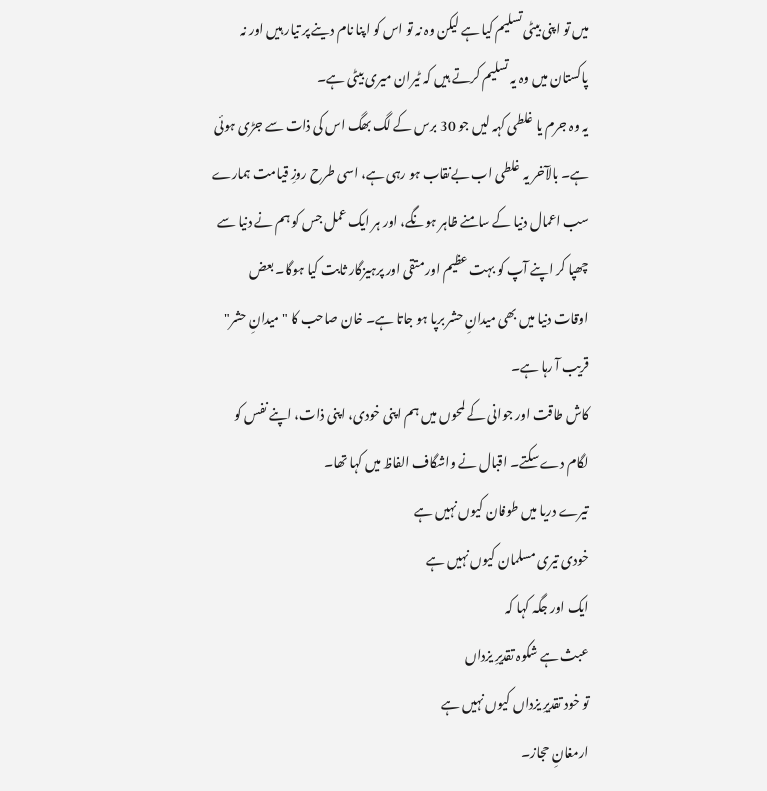میں تو اپنی بیٹی تسلیم کیا ہے لیکن وہ نہ تو اس کو اپنا نام دینے پر تیار ہیں اور نہ پاکستان میں وہ یہ تسلیم کرتے ہیں کہ ٹیران میری بیٹی ہے۔
یہ وہ جرم یا غلطی کہہ لیں جو 30 برس کے لگ بھگ اس کی ذات سے جڑی ہوئی ہے۔ بالآخر یہ غلطی اب بےنقاب ہو رہی ہے، اسی طرح روزِ قیامت ہمارے سب اعمال دنیا کے سامنے ظاہر ہونگے، اور ہر ایک عمل جس کو ہم نے دنیا سے چھپا کر اپنے آپ کو بہت عظیم اور متقی اور پرہیزگار ثابت کیا ہوگا۔ بعض اوقات دنیا میں بھی میدانِ حشر برپا ہو جاتا ہے۔ خان صاحب کا "میدانِ حشر" قریب آ رہا ہے۔
کاش طاقت اور جوانی کے لمحوں میں ہم اپنی خودی، اپنی ذات، اپنے نفس کو لگام دے سکتے۔ اقبال نے واشگاف الفاظ میں کہا تھا۔
تیرے دریا میں طوفان کیوں نہیں ہے
خودی تیری مسلمان کیوں نہیں ہے
ایک اور جگہ کہا کہ
عبث ہے شکوہ تقدیرِ یزداں
تو خود تقدیرِ یزداں کیوں نہیں ہے
ارمغانِ حجاز۔